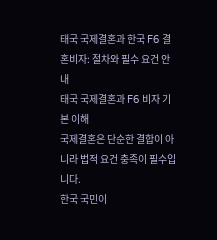태국 국제결혼과 한국 F6 결혼비자: 절차와 필수 요건 안내
태국 국제결혼과 F6 비자 기본 이해
국제결혼은 단순한 결합이 아니라 법적 요건 충족이 필수입니다.
한국 국민이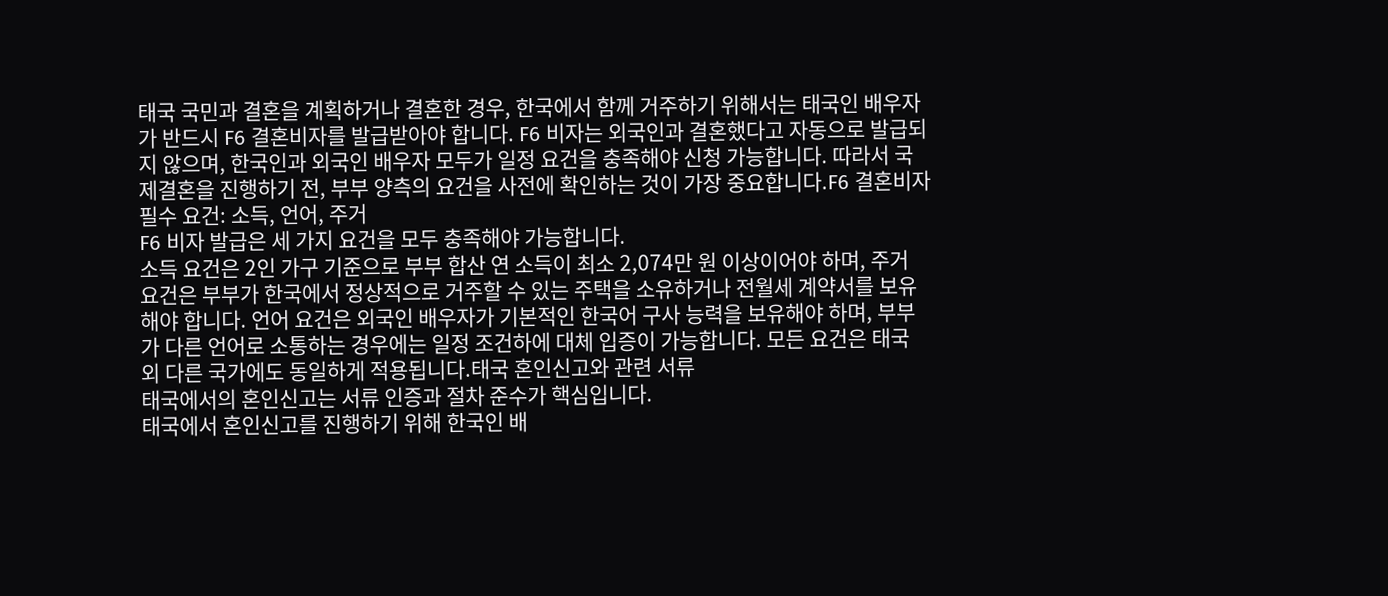태국 국민과 결혼을 계획하거나 결혼한 경우, 한국에서 함께 거주하기 위해서는 태국인 배우자가 반드시 F6 결혼비자를 발급받아야 합니다. F6 비자는 외국인과 결혼했다고 자동으로 발급되지 않으며, 한국인과 외국인 배우자 모두가 일정 요건을 충족해야 신청 가능합니다. 따라서 국제결혼을 진행하기 전, 부부 양측의 요건을 사전에 확인하는 것이 가장 중요합니다.F6 결혼비자 필수 요건: 소득, 언어, 주거
F6 비자 발급은 세 가지 요건을 모두 충족해야 가능합니다.
소득 요건은 2인 가구 기준으로 부부 합산 연 소득이 최소 2,074만 원 이상이어야 하며, 주거 요건은 부부가 한국에서 정상적으로 거주할 수 있는 주택을 소유하거나 전월세 계약서를 보유해야 합니다. 언어 요건은 외국인 배우자가 기본적인 한국어 구사 능력을 보유해야 하며, 부부가 다른 언어로 소통하는 경우에는 일정 조건하에 대체 입증이 가능합니다. 모든 요건은 태국 외 다른 국가에도 동일하게 적용됩니다.태국 혼인신고와 관련 서류
태국에서의 혼인신고는 서류 인증과 절차 준수가 핵심입니다.
태국에서 혼인신고를 진행하기 위해 한국인 배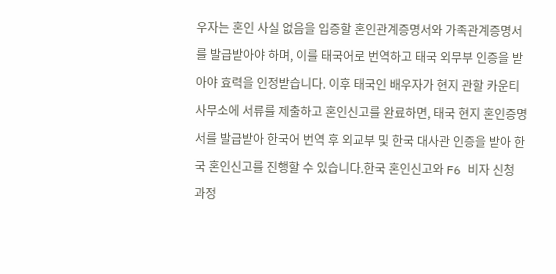우자는 혼인 사실 없음을 입증할 혼인관계증명서와 가족관계증명서를 발급받아야 하며, 이를 태국어로 번역하고 태국 외무부 인증을 받아야 효력을 인정받습니다. 이후 태국인 배우자가 현지 관할 카운티 사무소에 서류를 제출하고 혼인신고를 완료하면, 태국 현지 혼인증명서를 발급받아 한국어 번역 후 외교부 및 한국 대사관 인증을 받아 한국 혼인신고를 진행할 수 있습니다.한국 혼인신고와 F6 비자 신청 과정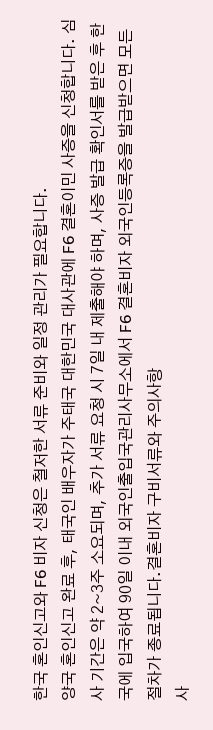한국 혼인신고와 F6 비자 신청은 철저한 서류 준비와 일정 관리가 필요합니다.
양국 혼인신고 완료 후, 태국인 배우자가 주태국 대한민국 대사관에 F6 결혼이민 사증을 신청합니다. 심사 기간은 약 2~3주 소요되며, 추가 서류 요청 시 7일 내 제출해야 하며, 사증 발급 확인서를 받은 후 한국에 입국하여 90일 이내 외국인출입국관리사무소에서 F6 결혼비자 외국인등록증을 발급받으면 모든 절차가 종료됩니다.결혼비자 구비서류와 주의사항
사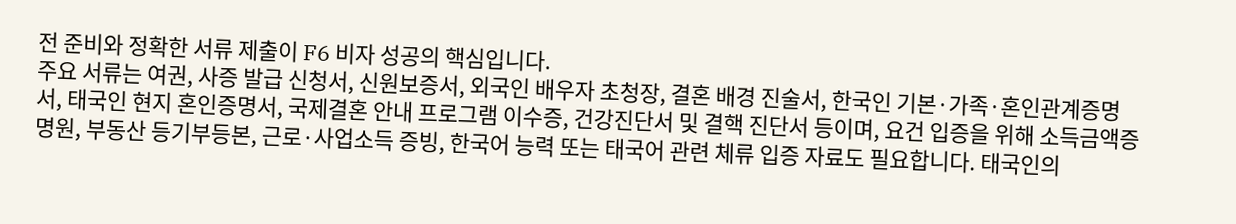전 준비와 정확한 서류 제출이 F6 비자 성공의 핵심입니다.
주요 서류는 여권, 사증 발급 신청서, 신원보증서, 외국인 배우자 초청장, 결혼 배경 진술서, 한국인 기본·가족·혼인관계증명서, 태국인 현지 혼인증명서, 국제결혼 안내 프로그램 이수증, 건강진단서 및 결핵 진단서 등이며, 요건 입증을 위해 소득금액증명원, 부동산 등기부등본, 근로·사업소득 증빙, 한국어 능력 또는 태국어 관련 체류 입증 자료도 필요합니다. 태국인의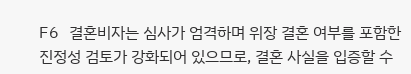F6 결혼비자는 심사가 엄격하며 위장 결혼 여부를 포함한 진정성 검토가 강화되어 있으므로, 결혼 사실을 입증할 수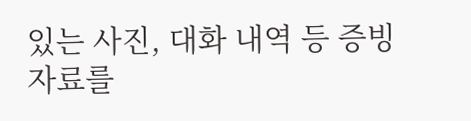있는 사진, 대화 내역 등 증빙 자료를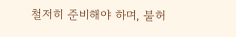철저히 준비해야 하며, 불허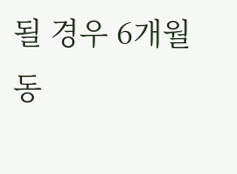될 경우 6개월 동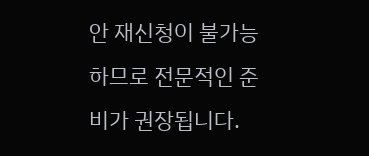안 재신청이 불가능하므로 전문적인 준비가 권장됩니다.